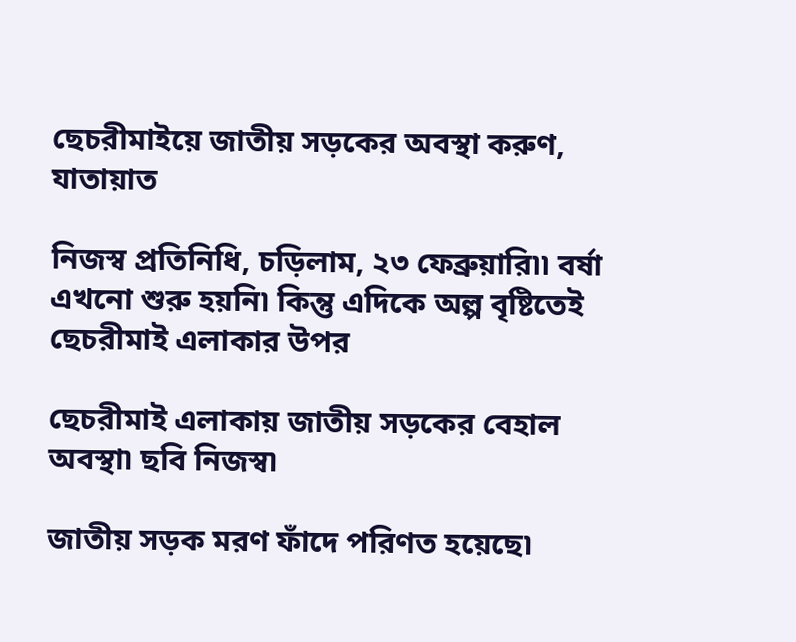ছেচরীমাইয়ে জাতীয় সড়কের অবস্থা করুণ, যাতায়াত

নিজস্ব প্রতিনিধি, চড়িলাম, ২৩ ফেব্রুয়ারি৷৷ বর্ষা এখনো শুরু হয়নি৷ কিন্তু এদিকে অল্প বৃষ্টিতেই ছেচরীমাই এলাকার উপর

ছেচরীমাই এলাকায় জাতীয় সড়কের বেহাল অবস্থা৷ ছবি নিজস্ব৷

জাতীয় সড়ক মরণ ফাঁদে পরিণত হয়েছে৷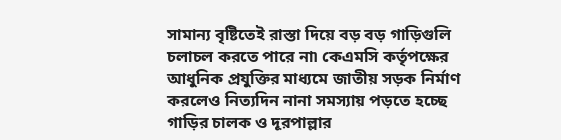সামান্য বৃষ্টিতেই রাস্তা দিয়ে বড় বড় গাড়িগুলি চলাচল করতে পারে না৷ কেএমসি কর্তৃপক্ষের আধুনিক প্রযুক্তির মাধ্যমে জাতীয় সড়ক নির্মাণ করলেও নিত্যদিন নানা সমস্যায় পড়তে হচ্ছে গাড়ির চালক ও দূরপাল্লার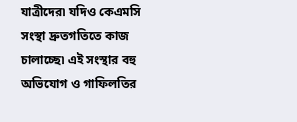যাত্রীদের৷ যদিও কেএমসি সংস্থা দ্রুতগতিতে কাজ চালাচ্ছে৷ এই সংস্থার বহু অভিযোগ ও গাফিলতির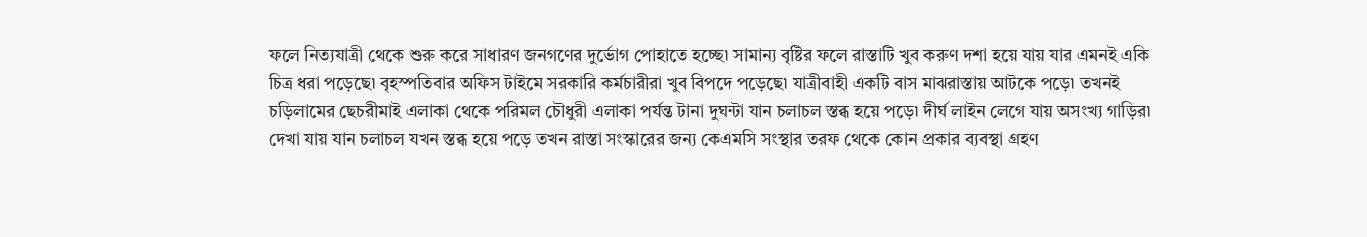ফলে নিত্যযাত্রী থেকে শুরু করে সাধারণ জনগণের দুর্ভোগ পোহাতে হচ্ছে৷ সামান্য বৃষ্টির ফলে রাস্তাটি খুব করুণ দশা হয়ে যায় যার এমনই একি চিত্র ধরা পড়েছে৷ বৃহস্পতিবার অফিস টাইমে সরকারি কর্মচারীরা খুব বিপদে পড়েছে৷ যাত্রীবাহী একটি বাস মাঝরাস্তায় আটকে পড়ে৷ তখনই চড়িলামের ছেচরীমাই এলাকা থেকে পরিমল চৌধুরী এলাকা পর্যন্ত টানা দুঘন্টা যান চলাচল স্তব্ধ হয়ে পড়ে৷ দীর্ঘ লাইন লেগে যায় অসংখ্য গাড়ির৷ দেখা যায় যান চলাচল যখন স্তব্ধ হয়ে পড়ে তখন রাস্তা সংস্কারের জন্য কেএমসি সংস্থার তরফ থেকে কোন প্রকার ব্যবস্থা গ্রহণ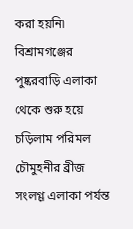করা হয়নি৷ বিশ্রামগঞ্জের পুষ্করবাড়ি এলাকা থেকে শুরু হয়ে চড়িলাম পরিমল চৌমুহনীর ব্রীজ সংলগ্ণ এলাকা পর্যন্ত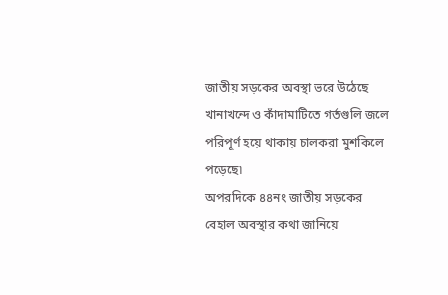জাতীয় সড়কের অবস্থা ভরে উঠেছে খানাখন্দে ও কাঁদামাটিতে গর্তগুলি জলে পরিপূর্ণ হয়ে থাকায় চালকরা মুশকিলে পড়েছে৷
অপরদিকে ৪৪নং জাতীয় সড়কের বেহাল অবস্থার কথা জানিয়ে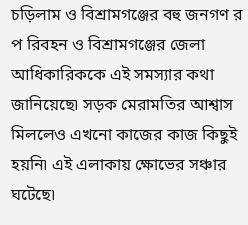চড়িলাম ও বিশ্রামগঞ্জের বহু জনগণ র প রিবহন ও বিশ্রামগঞ্জের জেলা আধিকারিককে এই সমস্যার কথা জানিয়েছে৷ সড়ক মেরামতির আশ্বাস মিললেও এখনো কাজের কাজ কিছুই হয়নি৷ এই এলাকায় ক্ষোভের সঞ্চার ঘটেছে৷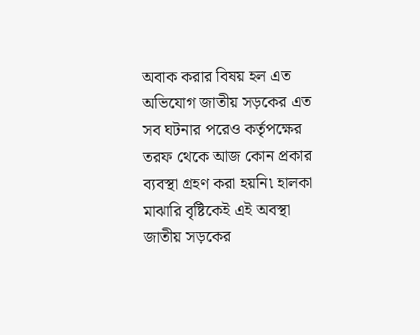অবাক করার বিষয় হল এত অভিযোগ জাতীয় সড়কের এত সব ঘটনার পরেও কর্তৃপক্ষের তরফ থেকে আজ কোন প্রকার ব্যবস্থা গ্রহণ করা হয়নি৷ হালকা মাঝারি বৃষ্টিকেই এই অবস্থা জাতীয় সড়কের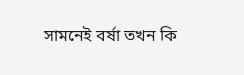সামনেই বর্ষা তখন কি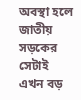অবস্থা হলে জাতীয় সড়কের সেটাই এখন বড়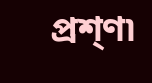প্রশ্ণ৷